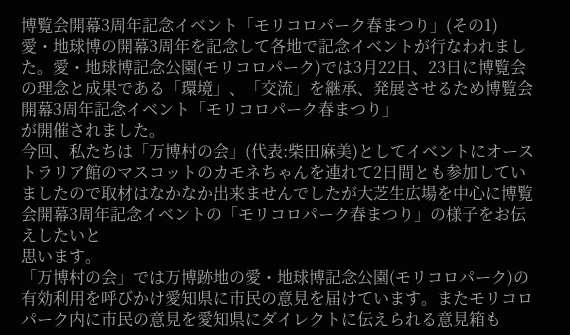博覧会開幕3周年記念イベント「モリコロパーク春まつり」(その1)
愛・地球博の開幕3周年を記念して各地で記念イベントが行なわれました。愛・地球博記念公園(モリコロパーク)では3月22日、23日に博覧会の理念と成果である「環境」、「交流」を継承、発展させるため博覧会開幕3周年記念イベント「モリコロパーク春まつり」
が開催されました。
今回、私たちは「万博村の会」(代表:柴田麻美)としてイベントにオーストラリア館のマスコットのカモネちゃんを連れて2日間とも参加していましたので取材はなかなか出来ませんでしたが大芝生広場を中心に博覧会開幕3周年記念イベントの「モリコロパーク春まつり」の様子をお伝えしたいと
思います。
「万博村の会」では万博跡地の愛・地球博記念公園(モリコロパーク)の有効利用を呼びかけ愛知県に市民の意見を届けています。またモリコロパーク内に市民の意見を愛知県にダイレクトに伝えられる意見箱も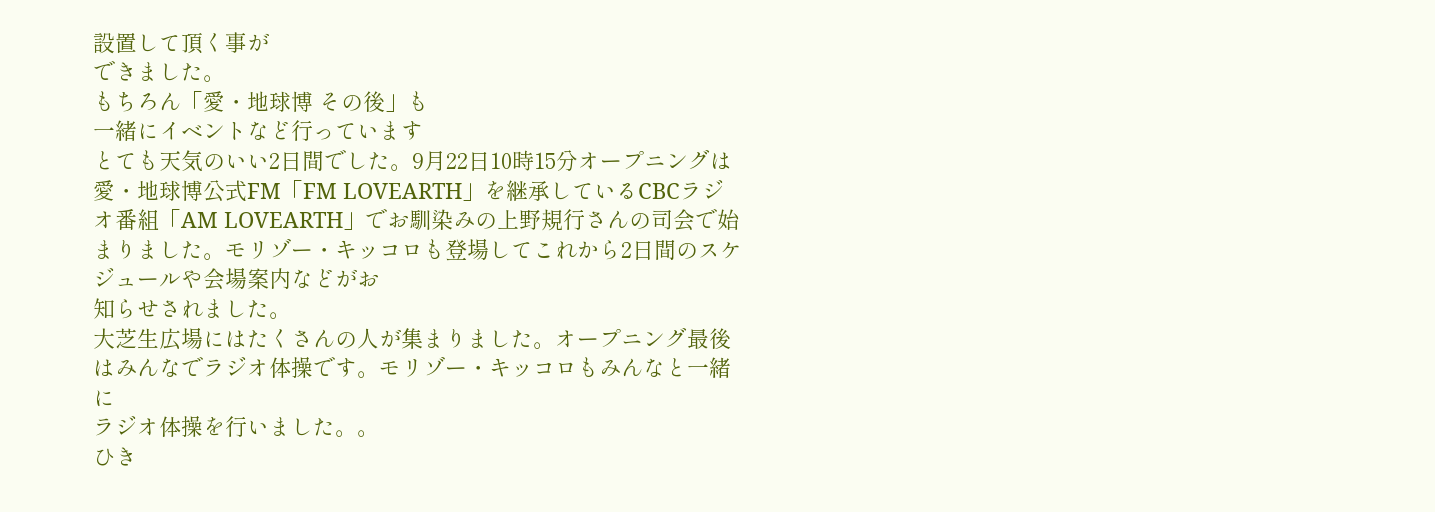設置して頂く事が
できました。
もちろん「愛・地球博 その後」も
一緒にイベントなど行っています
とても天気のいい2日間でした。9月22日10時15分オープニングは愛・地球博公式FM「FM LOVEARTH」を継承しているCBCラジオ番組「AM LOVEARTH」でお馴染みの上野規行さんの司会で始まりました。モリゾー・キッコロも登場してこれから2日間のスケジュールや会場案内などがお
知らせされました。
大芝生広場にはたくさんの人が集まりました。オープニング最後はみんなでラジオ体操です。モリゾー・キッコロもみんなと一緒に
ラジオ体操を行いました。。
ひき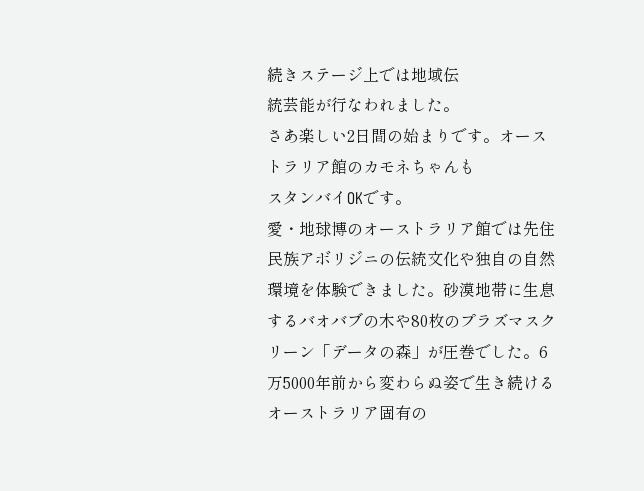続きステージ上では地域伝
統芸能が行なわれました。
さあ楽しい2日間の始まりです。オーストラリア館のカモネちゃんも
スタンバイOKです。
愛・地球博のオーストラリア館では先住民族アボリジニの伝統文化や独自の自然環境を体験できました。砂漠地帯に生息するバオバブの木や80枚のプラズマスクリーン「データの森」が圧巻でした。6万5000年前から変わらぬ姿で生き続けるオーストラリア固有の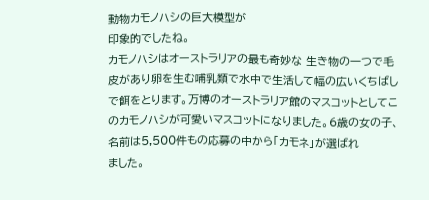動物カモノハシの巨大模型が
印象的でしたね。
カモノハシはオーストラリアの最も奇妙な 生き物の一つで毛皮があり卵を生む哺乳類で水中で生活して幅の広いくちばしで餌をとります。万博のオーストラリア館のマスコットとしてこのカモノハシが可愛いマスコットになりました。6歳の女の子、名前は5,500件もの応募の中から「カモネ」が選ばれ
ました。